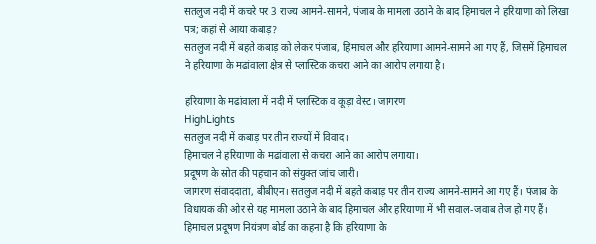सतलुज नदी में कचरे पर 3 राज्य आमने-सामने, पंजाब के मामला उठाने के बाद हिमाचल ने हरियाणा को लिखा पत्र; कहां से आया कबाड़?
सतलुज नदी में बहते कबाड़ को लेकर पंजाब, हिमाचल और हरियाणा आमने-सामने आ गए हैं, जिसमें हिमाचल ने हरियाणा के मढांवाला क्षेत्र से प्लास्टिक कचरा आने का आरोप लगाया है।

हरियाणा के मढांवाला में नदी में प्लास्टिक व कूड़ा वेस्ट। जागरण
HighLights
सतलुज नदी में कबाड़ पर तीन राज्यों में विवाद।
हिमाचल ने हरियाणा के मढांवाला से कचरा आने का आरोप लगाया।
प्रदूषण के स्रोत की पहचान को संयुक्त जांच जारी।
जागरण संवाददाता, बीबीएन। सतलुज नदी में बहते कबाड़ पर तीन राज्य आमने-सामने आ गए हैं। पंजाब के विधायक की ओर से यह मामला उठाने के बाद हिमाचल और हरियाणा में भी सवाल-जवाब तेज हो गए हैं। हिमाचल प्रदूषण नियंत्रण बोर्ड का कहना है कि हरियाणा के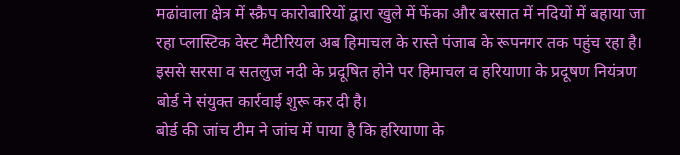मढांवाला क्षेत्र में स्क्रैप कारोबारियों द्वारा खुले में फेंका और बरसात में नदियों में बहाया जा रहा प्लास्टिक वेस्ट मैटीरियल अब हिमाचल के रास्ते पंजाब के रूपनगर तक पहुंच रहा है। इससे सरसा व सतलुज नदी के प्रदूषित होने पर हिमाचल व हरियाणा के प्रदूषण नियंत्रण बोर्ड ने संयुक्त कार्रवाई शुरू कर दी है।
बोर्ड की जांच टीम ने जांच में पाया है कि हरियाणा के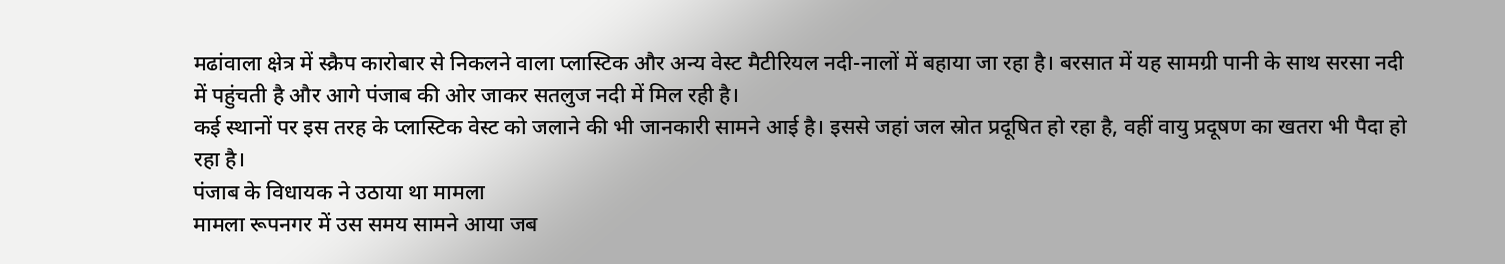मढांवाला क्षेत्र में स्क्रैप कारोबार से निकलने वाला प्लास्टिक और अन्य वेस्ट मैटीरियल नदी-नालों में बहाया जा रहा है। बरसात में यह सामग्री पानी के साथ सरसा नदी में पहुंचती है और आगे पंजाब की ओर जाकर सतलुज नदी में मिल रही है।
कई स्थानों पर इस तरह के प्लास्टिक वेस्ट को जलाने की भी जानकारी सामने आई है। इससे जहां जल स्रोत प्रदूषित हो रहा है, वहीं वायु प्रदूषण का खतरा भी पैदा हो रहा है।
पंजाब के विधायक ने उठाया था मामला
मामला रूपनगर में उस समय सामने आया जब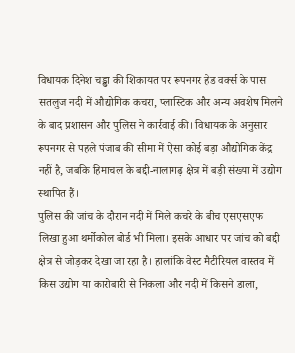विधायक दिनेश चड्ढा की शिकायत पर रूपनगर हेड वर्क्स के पास सतलुज नदी में औद्योगिक कचरा, प्लास्टिक और अन्य अवशेष मिलने के बाद प्रशासन और पुलिस ने कार्रवाई की। विधायक के अनुसार रूपनगर से पहले पंजाब की सीमा में ऐसा कोई बड़ा औद्योगिक केंद्र नहीं है, जबकि हिमाचल के बद्दी-नालागढ़ क्षेत्र में बड़ी संख्या में उद्योग स्थापित हैं।
पुलिस की जांच के दौरान नदी में मिले कचरे के बीच एसएसएफ लिखा हुआ थर्मोकोल बोर्ड भी मिला। इसके आधार पर जांच को बद्दी क्षेत्र से जोड़कर देखा जा रहा है। हालांकि वेस्ट मैटीरियल वास्तव में किस उद्योग या कारोबारी से निकला और नदी में किसने डाला,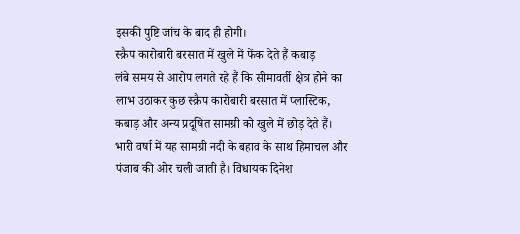इसकी पुष्टि जांच के बाद ही होगी।
स्क्रैप कारोबारी बरसात में खुले में फेंक देते हैं कबाड़
लंबे समय से आरोप लगते रहे हैं कि सीमावर्ती क्षेत्र होने का लाभ उठाकर कुछ स्क्रैप कारोबारी बरसात में प्लास्टिक, कबाड़ और अन्य प्रदूषित सामग्री को खुले में छोड़ देते हैं। भारी वर्षा में यह सामग्री नदी के बहाव के साथ हिमाचल और पंजाब की ओर चली जाती है। विधायक दिनेश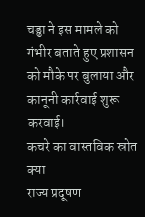चड्ढा ने इस मामले को गंभीर बताते हुए प्रशासन को मौके पर बुलाया और कानूनी कार्रवाई शुरू करवाई।
कचरे का वास्तविक स्रोत क्या
राज्य प्रदूषण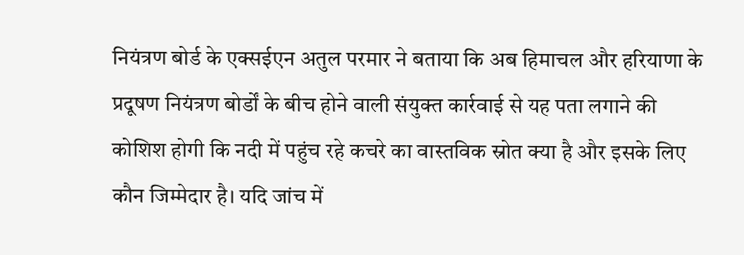नियंत्रण बोर्ड के एक्सईएन अतुल परमार ने बताया कि अब हिमाचल और हरियाणा के प्रदूषण नियंत्रण बोर्डों के बीच होने वाली संयुक्त कार्रवाई से यह पता लगाने की कोशिश होगी कि नदी में पहुंच रहे कचरे का वास्तविक स्रोत क्या है और इसके लिए कौन जिम्मेदार है। यदि जांच में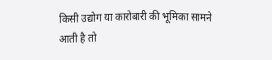किसी उद्योग या कारोबारी की भूमिका सामने आती है तो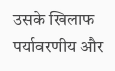उसके खिलाफ पर्यावरणीय और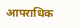आपराधिक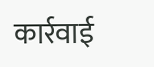कार्रवाई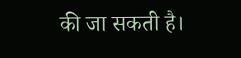की जा सकती है।